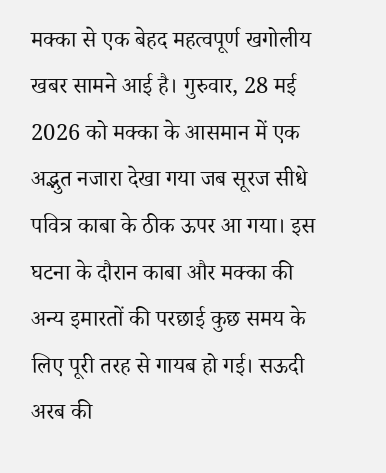मक्का से एक बेहद महत्वपूर्ण खगोलीय खबर सामने आई है। गुरुवार, 28 मई 2026 को मक्का के आसमान में एक अद्भुत नजारा देखा गया जब सूरज सीधे पवित्र काबा के ठीक ऊपर आ गया। इस घटना के दौरान काबा और मक्का की अन्य इमारतों की परछाई कुछ समय के लिए पूरी तरह से गायब हो गई। सऊदी अरब की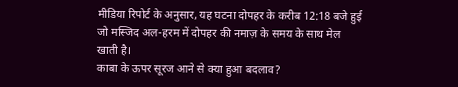मीडिया रिपोर्ट के अनुसार, यह घटना दोपहर के करीब 12:18 बजे हुई जो मस्जिद अल-हरम में दोपहर की नमाज़ के समय के साथ मेल खाती है।
काबा के ऊपर सूरज आने से क्या हुआ बदलाव?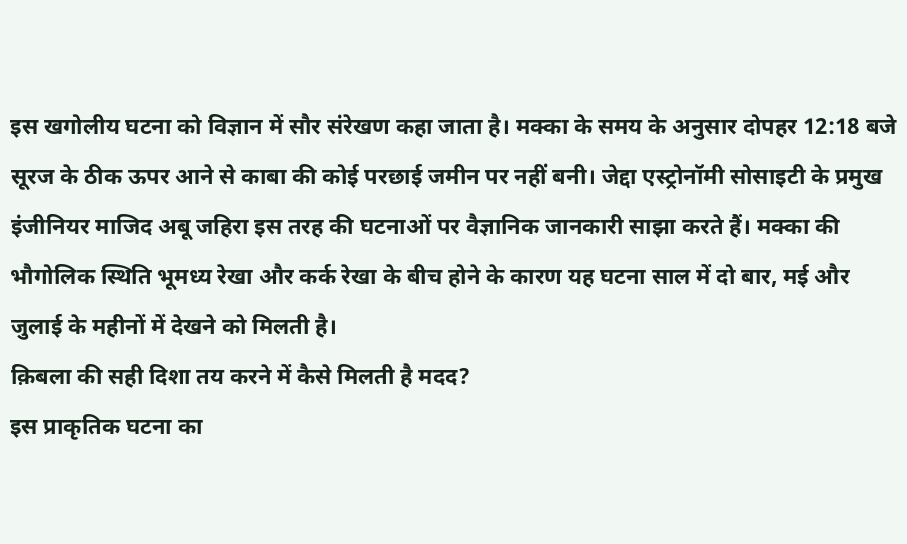इस खगोलीय घटना को विज्ञान में सौर संरेखण कहा जाता है। मक्का के समय के अनुसार दोपहर 12:18 बजे सूरज के ठीक ऊपर आने से काबा की कोई परछाई जमीन पर नहीं बनी। जेद्दा एस्ट्रोनॉमी सोसाइटी के प्रमुख इंजीनियर माजिद अबू जहिरा इस तरह की घटनाओं पर वैज्ञानिक जानकारी साझा करते हैं। मक्का की भौगोलिक स्थिति भूमध्य रेखा और कर्क रेखा के बीच होने के कारण यह घटना साल में दो बार, मई और जुलाई के महीनों में देखने को मिलती है।
क़िबला की सही दिशा तय करने में कैसे मिलती है मदद?
इस प्राकृतिक घटना का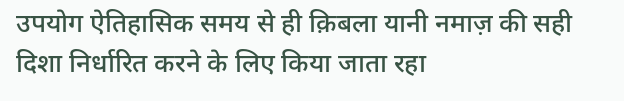उपयोग ऐतिहासिक समय से ही क़िबला यानी नमाज़ की सही दिशा निर्धारित करने के लिए किया जाता रहा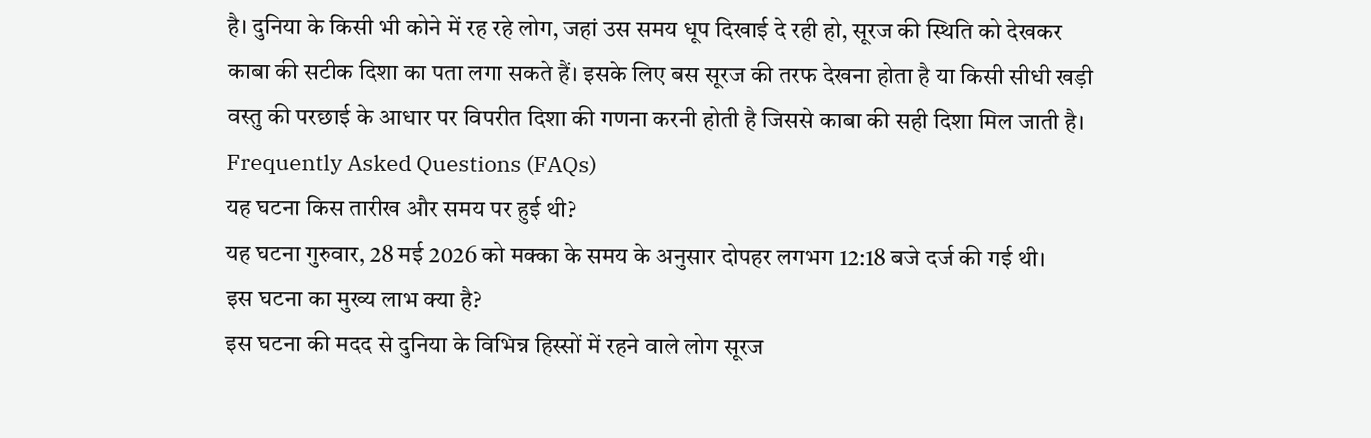है। दुनिया के किसी भी कोने में रह रहे लोग, जहां उस समय धूप दिखाई दे रही हो, सूरज की स्थिति को देखकर काबा की सटीक दिशा का पता लगा सकते हैं। इसके लिए बस सूरज की तरफ देखना होता है या किसी सीधी खड़ी वस्तु की परछाई के आधार पर विपरीत दिशा की गणना करनी होती है जिससे काबा की सही दिशा मिल जाती है।
Frequently Asked Questions (FAQs)
यह घटना किस तारीख और समय पर हुई थी?
यह घटना गुरुवार, 28 मई 2026 को मक्का के समय के अनुसार दोपहर लगभग 12:18 बजे दर्ज की गई थी।
इस घटना का मुख्य लाभ क्या है?
इस घटना की मदद से दुनिया के विभिन्न हिस्सों में रहने वाले लोग सूरज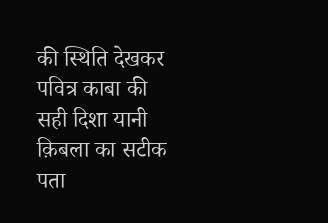की स्थिति देखकर पवित्र काबा की सही दिशा यानी क़िबला का सटीक पता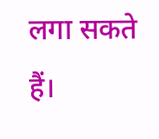लगा सकते हैं।